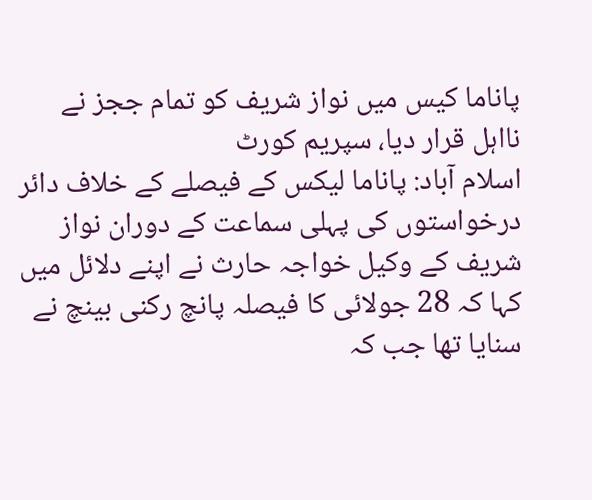پاناما کیس میں نواز شریف کو تمام ججز نے نااہل قرار دیا، سپریم کورٹ
اسلام آباد: پاناما لیکس کے فیصلے کے خلاف دائر درخواستوں کی پہلی سماعت کے دوران نواز شریف کے وکیل خواجہ حارث نے اپنے دلائل میں کہا کہ 28 جولائی کا فیصلہ پانچ رکنی بینچ نے سنایا تھا جب کہ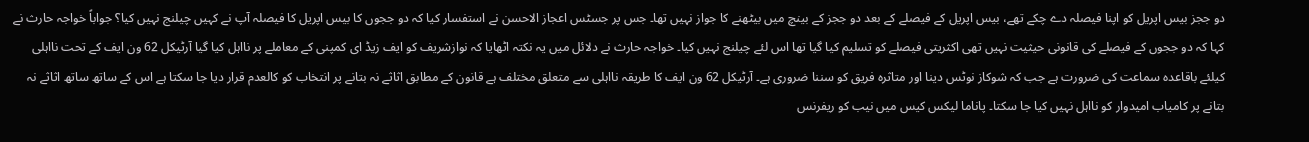دو ججز بیس اپریل کو اپنا فیصلہ دے چکے تھے، بیس اپریل کے فیصلے کے بعد دو ججز کے بینچ میں بیٹھنے کا جواز نہیں تھا۔ جس پر جسٹس اعجاز الاحسن نے استفسار کیا کہ دو ججوں کا بیس اپریل کا فیصلہ آپ نے کہیں چیلنج نہیں کیا؟ جواباً خواجہ حارث نے کہا کہ دو ججوں کے فیصلے کی قانونی حیثیت نہیں تھی اکثریتی فیصلے کو تسلیم کیا گیا تھا اس لئے چیلنج نہیں کیا۔ خواجہ حارث نے دلائل میں یہ نکتہ اٹھایا کہ نوازشریف کو ایف زیڈ ای کمپنی کے معاملے پر نااہل کیا گیا آرٹیکل 62 ون ایف کے تحت نااہلی کیلئے باقاعدہ سماعت کی ضرورت ہے جب کہ شوکاز نوٹس دینا اور متاثرہ فریق کو سننا ضروری ہے۔ آرٹیکل 62 ون ایف کا طریقہ نااہلی سے متعلق مختلف ہے قانون کے مطابق اثاثے نہ بتانے پر انتخاب کو کالعدم قرار دیا جا سکتا ہے اس کے ساتھ ساتھ اثاثے نہ بتانے پر کامیاب امیدوار کو نااہل نہیں کیا جا سکتا۔ پاناما لیکس کیس میں نیب کو ریفرنس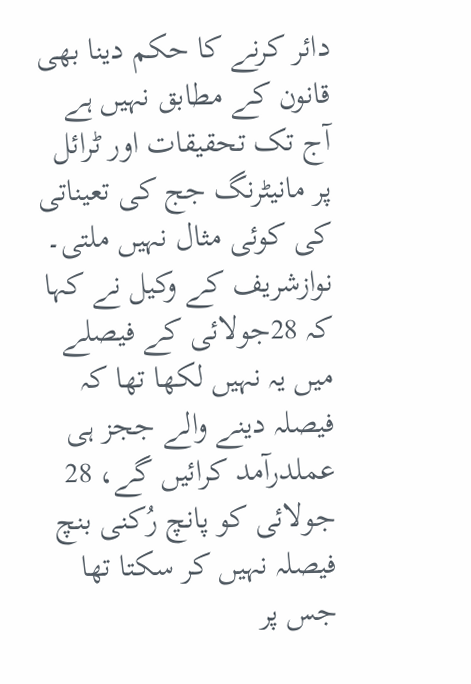دائر کرنے کا حکم دینا بھی قانون کے مطابق نہیں ہے آج تک تحقیقات اور ٹرائل پر مانیٹرنگ جج کی تعیناتی کی کوئی مثال نہیں ملتی۔
نوازشریف کے وکیل نے کہا کہ 28جولائی کے فیصلے میں یہ نہیں لکھا تھا کہ فیصلہ دینے والے ججز ہی عملدرآمد کرائیں گے، 28 جولائی کو پانچ رُکنی بنچ فیصلہ نہیں کر سکتا تھا جس پر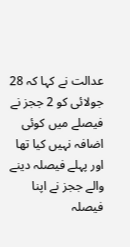عدالت نے کہا کہ 28 جولائی کو 2 ججز نے فیصلے میں کوئی اضافہ نہیں کیا تھا اور پہلے فیصلہ دینے والے ججز نے اپنا فیصلہ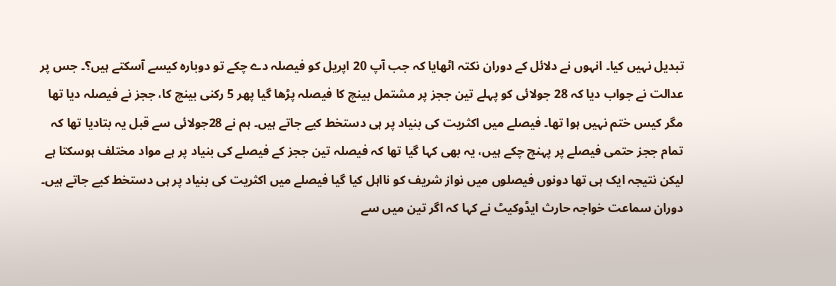تبدیل نہیں کیا۔ انہوں نے دلائل کے دوران نکتہ اٹھایا کہ جب آپ 20 اپریل کو فیصلہ دے چکے تو دوبارہ کیسے آسکتے ہیں؟۔ جس پر عدالت نے جواب دیا کہ 28 جولائی کو پہلے تین ججز پر مشتمل بینچ کا فیصلہ پڑھا گیا پھر 5 رکنی بینچ کا، ججز نے فیصلہ دیا تھا مگر کیس ختم نہیں ہوا تھا۔ فیصلے میں اکثریت کی بنیاد پر ہی دستخط کیے جاتے ہیں۔ ہم نے 28جولائی سے قبل یہ بتادیا تھا کہ تمام ججز حتمی فیصلے پر پہنچ چکے ہیں، یہ بھی کہا گیا تھا کہ فیصلہ تین ججز کے فیصلے کی بنیاد پر ہے مواد مختلف ہوسکتا ہے لیکن نتیجہ ایک ہی تھا دونوں فیصلوں میں نواز شریف کو نااہل کیا گیا فیصلے میں اکثریت کی بنیاد پر ہی دستخط کیے جاتے ہیں۔
دوران سماعت خواجہ حارث ایڈوکیٹ نے کہا کہ اگر تین میں سے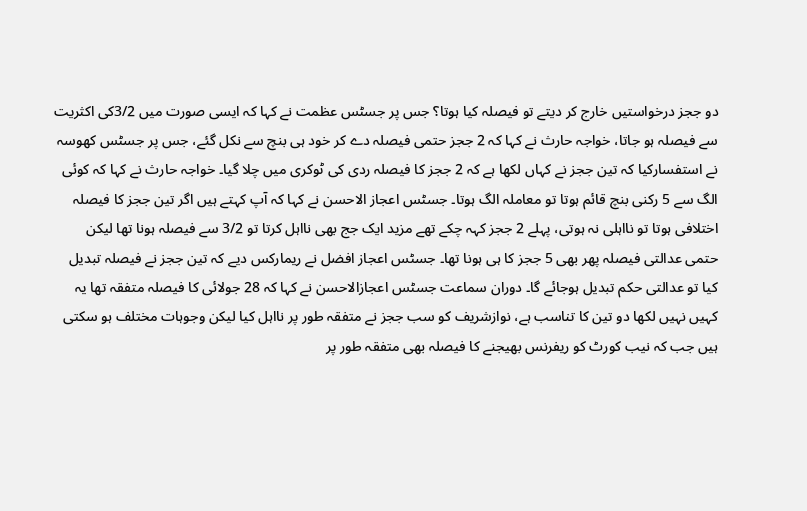دو ججز درخواستیں خارج کر دیتے تو فیصلہ کیا ہوتا؟ جس پر جسٹس عظمت نے کہا کہ ایسی صورت میں 3/2کی اکثریت سے فیصلہ ہو جاتا، خواجہ حارث نے کہا کہ 2 ججز حتمی فیصلہ دے کر خود ہی بنچ سے نکل گئے، جس پر جسٹس کھوسہ نے استفسارکیا کہ تین ججز نے کہاں لکھا ہے کہ 2 ججز کا فیصلہ ردی کی ٹوکری میں چلا گیا۔ خواجہ حارث نے کہا کہ کوئی الگ سے 5 رکنی بنچ قائم ہوتا تو معاملہ الگ ہوتا۔ جسٹس اعجاز الاحسن نے کہا کہ آپ کہتے ہیں اگر تین ججز کا فیصلہ اختلافی ہوتا تو نااہلی نہ ہوتی، پہلے 2 ججز کہہ چکے تھے مزید ایک جج بھی نااہل کرتا تو 3/2 سے فیصلہ ہونا تھا لیکن حتمی عدالتی فیصلہ پھر بھی 5 ججز کا ہی ہونا تھا۔ جسٹس اعجاز افضل نے ریمارکس دیے کہ تین ججز نے فیصلہ تبدیل کیا تو عدالتی حکم تبدیل ہوجائے گا۔ دوران سماعت جسٹس اعجازالاحسن نے کہا کہ 28 جولائی کا فیصلہ متفقہ تھا یہ کہیں نہیں لکھا دو تین کا تناسب ہے، نوازشریف کو سب ججز نے متفقہ طور پر نااہل کیا لیکن وجوہات مختلف ہو سکتی ہیں جب کہ نیب کورٹ کو ریفرنس بھیجنے کا فیصلہ بھی متفقہ طور پر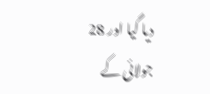دیا گیا اور 28 جولائی کے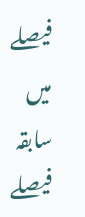فیصلے میں سابقہ فیصلے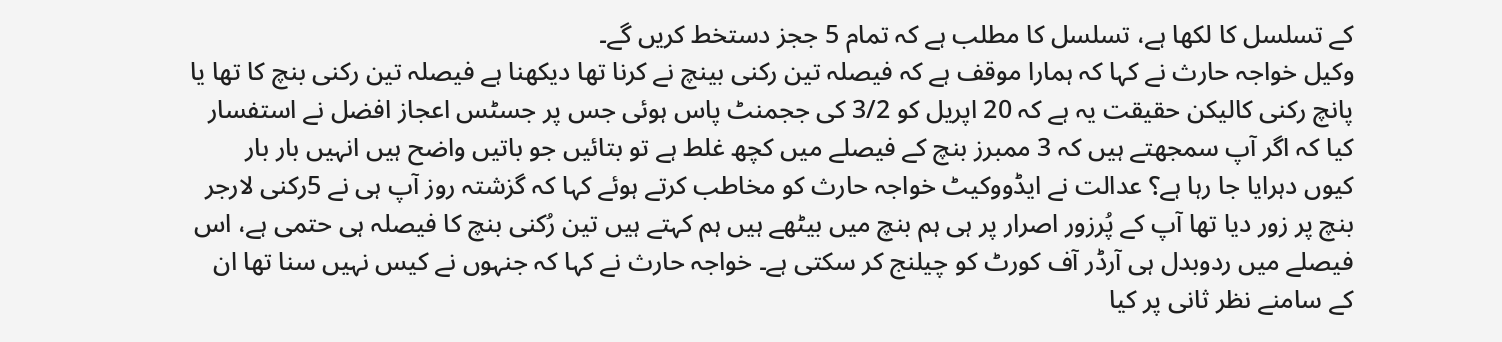کے تسلسل کا لکھا ہے، تسلسل کا مطلب ہے کہ تمام 5 ججز دستخط کریں گے۔
وکیل خواجہ حارث نے کہا کہ ہمارا موقف ہے کہ فیصلہ تین رکنی بینچ نے کرنا تھا دیکھنا ہے فیصلہ تین رکنی بنچ کا تھا یا پانچ رکنی کالیکن حقیقت یہ ہے کہ 20 اپریل کو 3/2 کی ججمنٹ پاس ہوئی جس پر جسٹس اعجاز افضل نے استفسار کیا کہ اگر آپ سمجھتے ہیں کہ 3 ممبرز بنچ کے فیصلے میں کچھ غلط ہے تو بتائیں جو باتیں واضح ہیں انہیں بار بار کیوں دہرایا جا رہا ہے؟ عدالت نے ایڈووکیٹ خواجہ حارث کو مخاطب کرتے ہوئے کہا کہ گزشتہ روز آپ ہی نے 5رکنی لارجر بنچ پر زور دیا تھا آپ کے پُرزور اصرار پر ہی ہم بنچ میں بیٹھے ہیں ہم کہتے ہیں تین رُکنی بنچ کا فیصلہ ہی حتمی ہے، اس فیصلے میں ردوبدل ہی آرڈر آف کورٹ کو چیلنج کر سکتی ہے۔ خواجہ حارث نے کہا کہ جنہوں نے کیس نہیں سنا تھا ان کے سامنے نظر ثانی پر کیا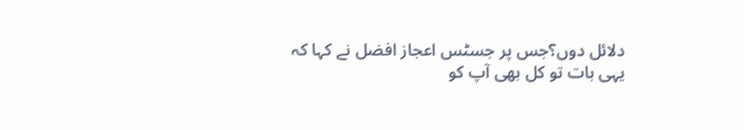دلائل دوں؟جس پر جسٹس اعجاز افضل نے کہا کہ یہی بات تو کل بھی آپ کو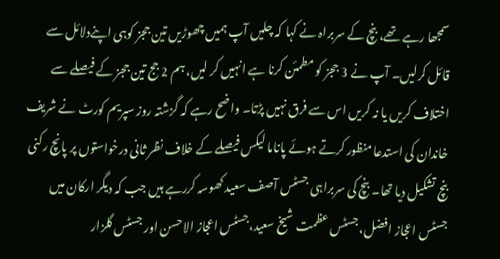سمجھا رہے تھے، بنچ کے سربراہ نے کہا کہ چلیں آپ ہمیں چھوڑیں تین ججز کوہی اپنےدلائل سے قائل کرلیں۔ آپ نے 3 ججز کو مطمئن کرنا ہے انہیں کر لیں، ہم 2 جج تین ججز کے فیصلے سے اختلاف کریں یا نہ کریں اس سے فرق نہیں پڑتا۔ واضح رہے کہ گزشتہ روز سپریم کورٹ نے شریف خاندان کی استدعا منظور کرتے ہوئے پاناما لیکس فیصلے کے خلاف نظر ثانی درخواستوں پر پانچ رکنی بنچ تشکیل دیا تھا۔ بنچ کی سربراہی جسٹس آصف سعید کھوسہ کررہے ہیں جب کہ دیگر ارکان میں جسٹس اعجاز افضل،جسٹس عظمت شیخ سعید،جسٹس اعجاز الاحسن اور جسٹس گلزار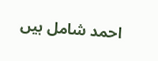احمد شامل ہیں